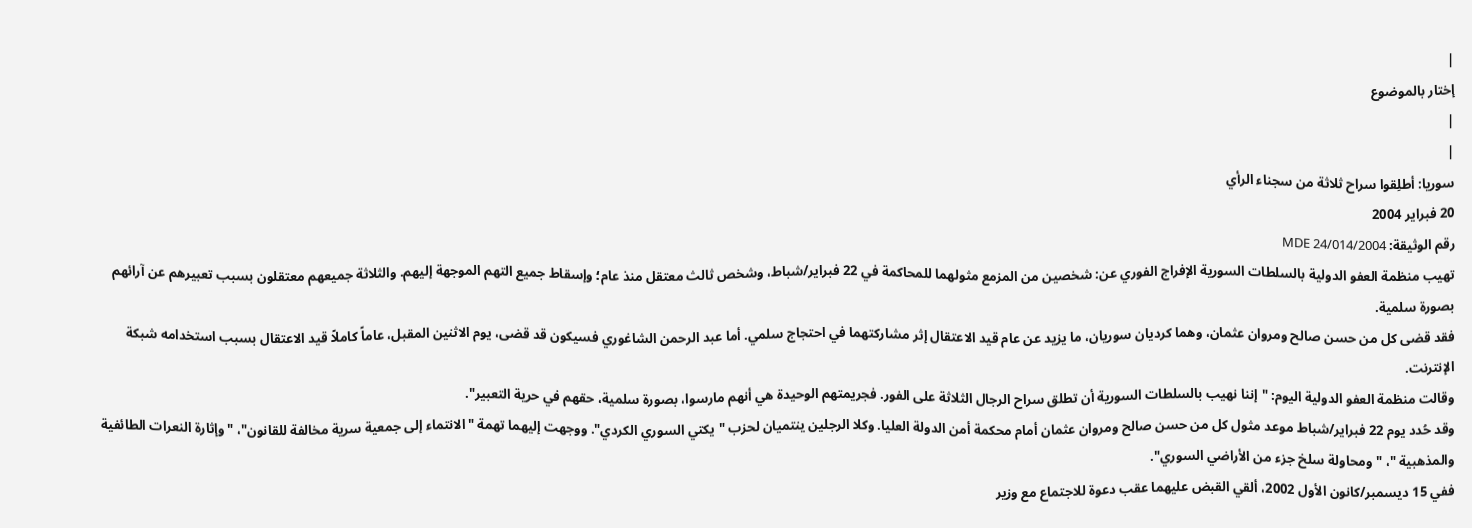|
إختار بالموضوع
|
|
سوريا: أطلِقوا سراح ثلاثة من سجناء الرأي
20 فبراير 2004
رقم الوثيقة: MDE 24/014/2004
تهيب منظمة العفو الدولية بالسلطات السورية الإفراج الفوري عن: شخصين من المزمع مثولهما للمحاكمة في 22 فبراير/شباط، وشخص ثالث معتقل منذ عام؛ وإسقاط جميع التهم الموجهة إليهم. والثلاثة جميعهم معتقلون بسبب تعبيرهم عن آرائهم بصورة سلمية.
فقد قضى كل من حسن صالح ومروان عثمان، وهما كرديان سوريان، ما يزيد عن عام قيد الاعتقال إثر مشاركتهما في احتجاج سلمي. أما عبد الرحمن الشاغوري فسيكون قد قضى، يوم الاثنين المقبل، عاماً كاملاً قيد الاعتقال بسبب استخدامه شبكة الإنترنت.
وقالت منظمة العفو الدولية اليوم: "إننا نهيب بالسلطات السورية أن تطلق سراح الرجال الثلاثة على الفور. فجريمتهم الوحيدة هي أنهم مارسوا، بصورة سلمية، حقهم في حرية التعبير".
وقد حُدد يوم 22 فبراير/شباط موعد مثول كل من حسن صالح ومروان عثمان أمام محكمة أمن الدولة العليا. وكلا الرجلين ينتميان لحزب "يكتي السوري الكردي". ووجهت إليهما تهمة "الانتماء إلى جمعية سرية مخالفة للقانون"، "وإثارة النعرات الطائفية والمذهبية "، "ومحاولة سلخ جزء من الأراضي السوري".
ففي 15 ديسمبر/كانون الأول 2002، ألقي القبض عليهما عقب دعوة للاجتماع مع وزير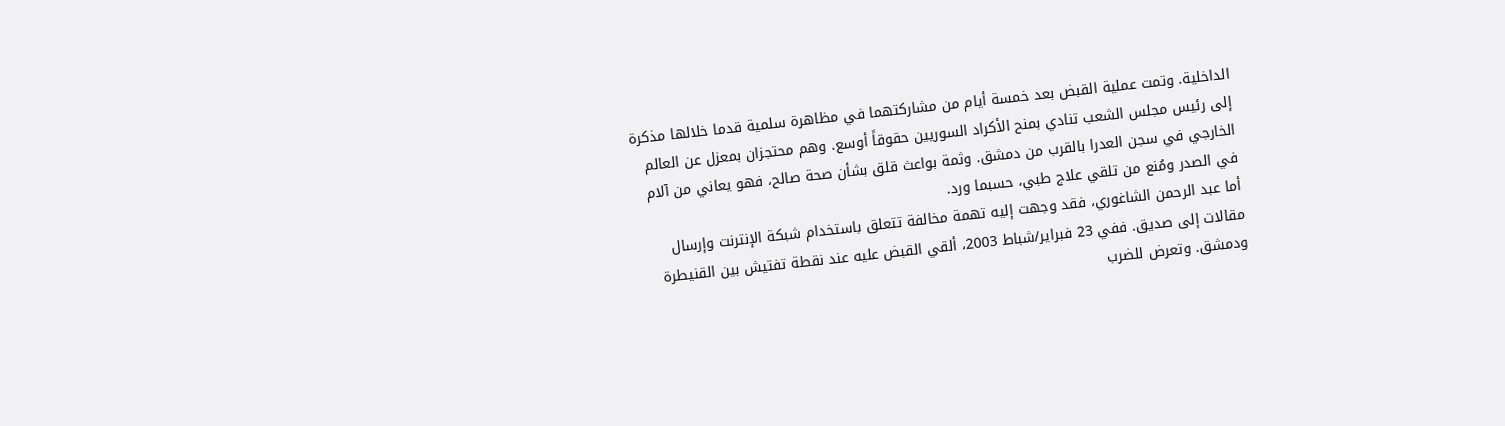الداخلية. وتمت عملية القبض بعد خمسة أيام من مشاركتهما في مظاهرة سلمية قدما خلالها مذكرة إلى رئيس مجلس الشعب تنادي بمنح الأكراد السوريين حقوقاً أوسع. وهم محتجزان بمعزل عن العالم الخارجي في سجن العدرا بالقرب من دمشق. وثمة بواعث قلق بشأن صحة صالح، فهو يعاني من آلام في الصدر ومُنع من تلقي علاج طبي، حسبما ورد.
أما عبد الرحمن الشاغوري، فقد وجهت إليه تهمة مخالفة تتعلق باستخدام شبكة الإنترنت وإرسال مقالات إلى صديق. ففي 23 فبراير/شباط 2003، ألقي القبض عليه عند نقطة تفتيش بين القنيطرة ودمشق. وتعرض للضرب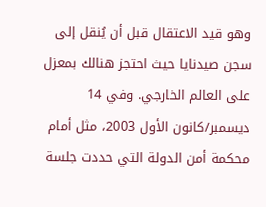وهو قيد الاعتقال قبل أن يُنقل إلى سجن صيدنايا حيث احتجز هنالك بمعزل على العالم الخارجي. وفي 14 ديسمبر/كانون الأول 2003، مثل أمام محكمة أمن الدولة التي حددت جلسة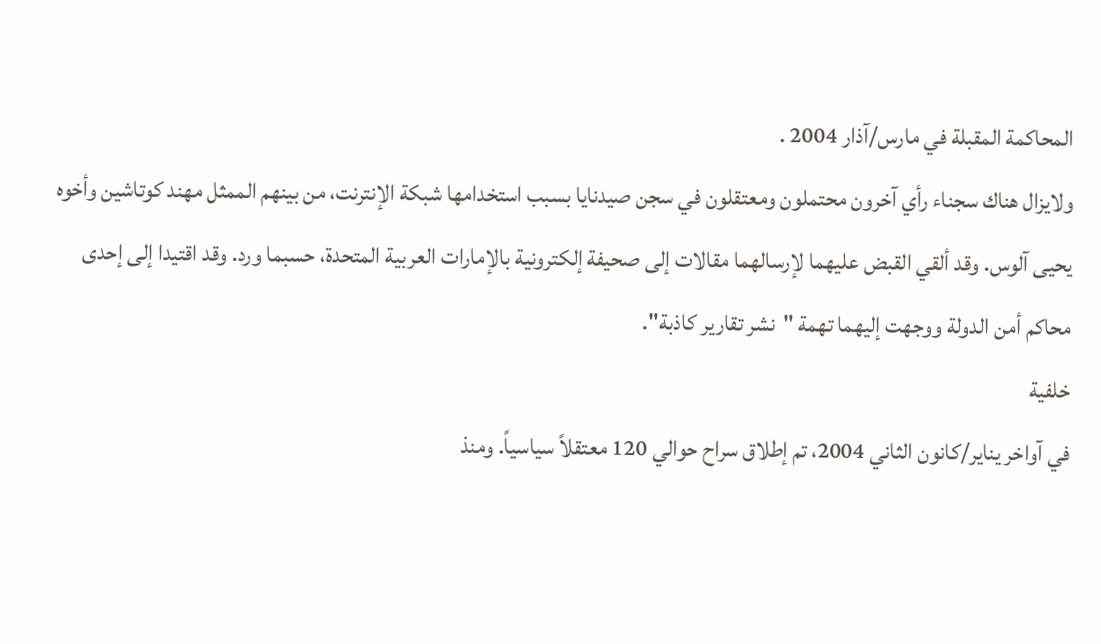المحاكمة المقبلة في مارس/آذار 2004 .
ولايزال هناك سجناء رأي آخرون محتملون ومعتقلون في سجن صيدنايا بسبب استخدامها شبكة الإنترنت، من بينهم الممثل مهند كوتاشين وأخوه يحيى آلوس. وقد ألقي القبض عليهما لإرسالهما مقالات إلى صحيفة إلكترونية بالإمارات العربية المتحدة، حسبما ورد. وقد اقتيدا إلى إحدى محاكم أمن الدولة ووجهت إليهما تهمة "نشر تقارير كاذبة".
خلفية
في آواخر يناير/كانون الثاني 2004، تم إطلاق سراح حوالي 120 معتقلاً سياسياً. ومنذ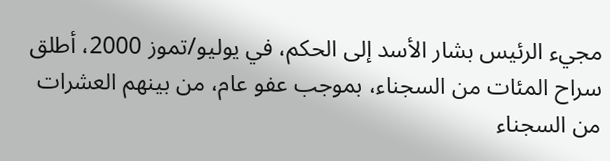مجيء الرئيس بشار الأسد إلى الحكم، في يوليو/تموز 2000، أطلق سراح المئات من السجناء، بموجب عفو عام، من بينهم العشرات من السجناء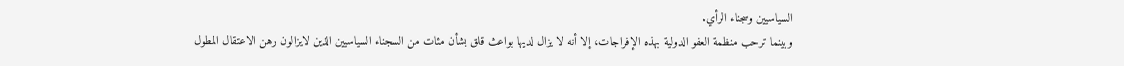السياسيين وسجناء الرأي.
وبينما ترحب منظمة العفو الدولية بهذه الإفراجات، إلا أنه لا يزال لديها بواعث قلق بشأن مئات من السجناء السياسيين الذين لايزالون رهن الاعتقال المطول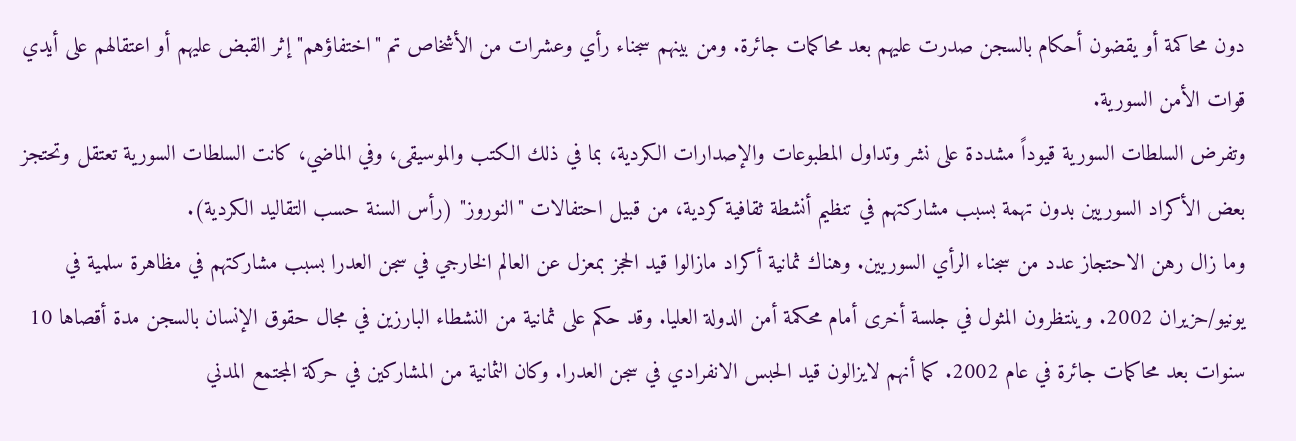دون محاكمة أو يقضون أحكام بالسجن صدرت عليهم بعد محاكمات جائرة. ومن بينهم سجناء رأي وعشرات من الأشخاص تم "اختفاؤهم" إثر القبض عليهم أو اعتقالهم على أيدي قوات الأمن السورية.
وتفرض السلطات السورية قيوداً مشددة على نشر وتداول المطبوعات والإصدارات الكردية، بما في ذلك الكتب والموسيقى، وفي الماضي، كانت السلطات السورية تعتقل وتحتجز بعض الأكراد السوريين بدون تهمة بسبب مشاركتهم في تنظيم أنشطة ثقافية كردية، من قبيل احتفالات "النوروز" (رأس السنة حسب التقاليد الكردية).
وما زال رهن الاحتجاز عدد من سجناء الرأي السوريين. وهناك ثمانية أكراد مازالوا قيد الحجز بمعزل عن العالم الخارجي في سجن العدرا بسبب مشاركتهم في مظاهرة سلمية في يونيو/حزيران 2002. وينتظرون المثول في جلسة أخرى أمام محكمة أمن الدولة العليا. وقد حكم على ثمانية من النشطاء البارزين في مجال حقوق الإنسان بالسجن مدة أقصاها 10 سنوات بعد محاكمات جائرة في عام 2002. كما أنهم لايزالون قيد الحبس الانفرادي في سجن العدرا. وكان الثمانية من المشاركين في حركة المجتمع المدني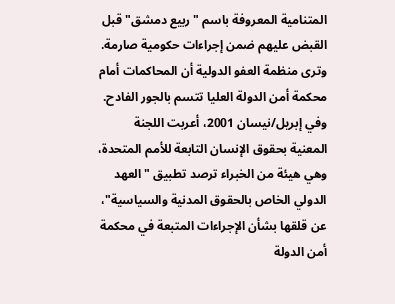المتنامية المعروفة باسم "ربيع دمشق" قبل القبض عليهم ضمن إجراءات حكومية صارمة.
وترى منظمة العفو الدولية أن المحاكمات أمام محكمة أمن الدولة العليا تتسم بالجور الفادح. وفي إبريل/نيسان 2001، أعربت اللجنة المعنية بحقوق الإنسان التابعة للأمم المتحدة، وهي هيئة من الخبراء ترصد تطبيق "العهد الدولي الخاص بالحقوق المدنية والسياسية"، عن قلقها بشأن الإجراءات المتبعة في محكمة أمن الدولة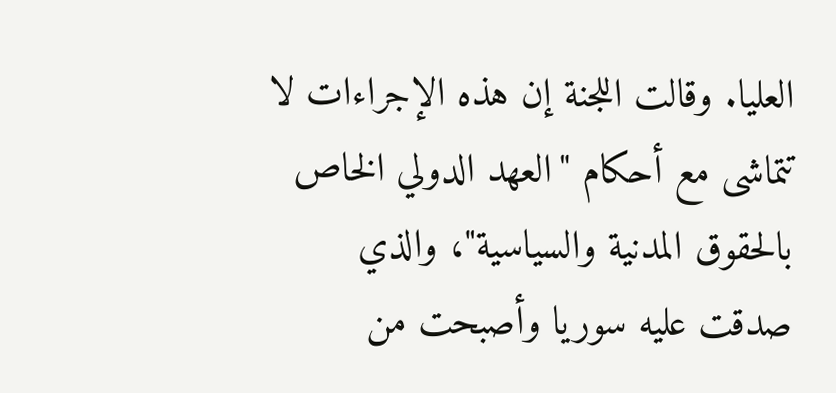العليا. وقالت اللجنة إن هذه الإجراءات لا تتماشى مع أحكام "العهد الدولي الخاص بالحقوق المدنية والسياسية"، والذي صدقت عليه سوريا وأصبحت من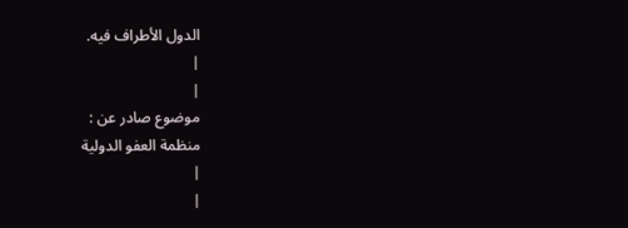الدول الأطراف فيه.
|
|
موضوع صادر عن :
منظمة العفو الدولية
|
|